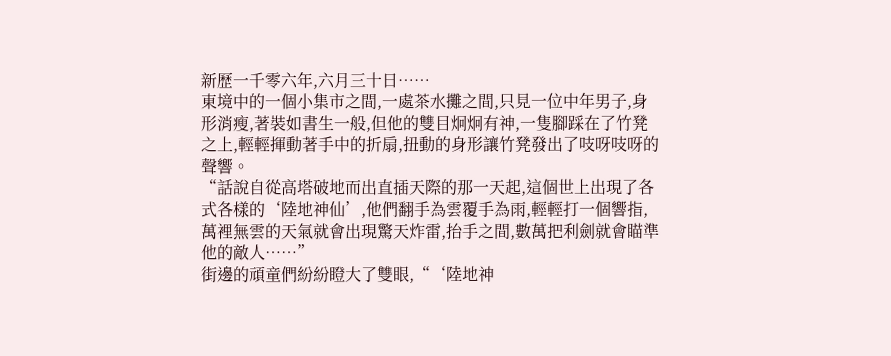新歷一千零六年,六月三十日……
東境中的一個小集市之間,一處茶水攤之間,只見一位中年男子,身形消瘦,著裝如書生一般,但他的雙目炯炯有神,一隻腳踩在了竹凳之上,輕輕揮動著手中的折扇,扭動的身形讓竹凳發出了吱呀吱呀的聲響。
“話說自從高塔破地而出直插天際的那一天起,這個世上出現了各式各樣的‘陸地神仙’,他們翻手為雲覆手為雨,輕輕打一個響指,萬裡無雲的天氣就會出現驚天炸雷,抬手之間,數萬把利劍就會瞄準他的敵人……”
街邊的頑童們紛紛瞪大了雙眼,“‘陸地神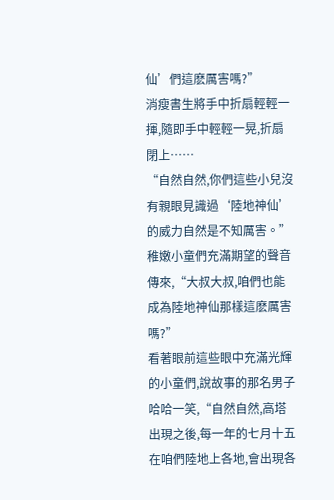仙’們這麽厲害嗎?”
消瘦書生將手中折扇輕輕一揮,隨即手中輕輕一晃,折扇閉上……
“自然自然,你們這些小兒沒有親眼見識過‘陸地神仙’的威力自然是不知厲害。”
稚嫩小童們充滿期望的聲音傳來,“大叔大叔,咱們也能成為陸地神仙那樣這麽厲害嗎?”
看著眼前這些眼中充滿光輝的小童們,說故事的那名男子哈哈一笑,“自然自然,高塔出現之後,每一年的七月十五在咱們陸地上各地,會出現各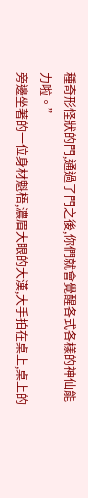種奇形怪狀的門,通過了門之後,你們就會覺醒各式各樣的神仙能力啦。”
旁邊坐著的一位身材魁梧,濃眉大眼的大漢,大手拍在桌上,桌上的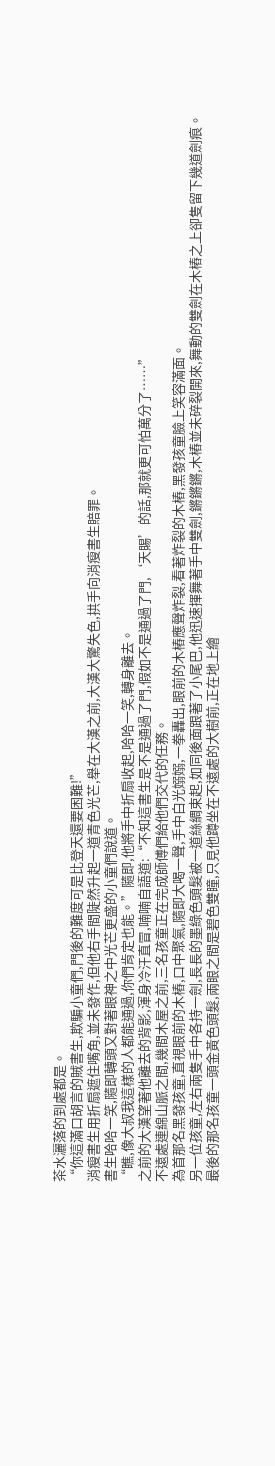茶水灑落的到處都是。
“你這滿口胡言的賊書生,欺騙小童們,門後的難度可是比登天還要困難!”
消瘦書生用折扇遮住嘴角,並未發作,但他右手間陡然升起一道青色光芒,舉在大漢之前,大漢大驚失色,拱手向消瘦書生賠罪。
書生哈哈一笑,隨即轉頭又對著眼神之中光芒更盛的小童們說道。
“瞧,像大叔我這樣的人都能通過,你們肯定也能。”隨即,他將手中折扇收起,哈哈一笑,轉身離去。
之前的大漢望著他離去的背影,渾身冷汗直冒,喃喃自語道:“不知這書生是不是通過了門,假如不是通過了門,‘天賜’的話,那就更可怕萬分了……”
不遠處連綿山脈之間,幾間木屋之前,三名孩童正在完成師傅們給他們交代的任務。
為首那名黑發孩童,直視眼前的木樁,口中聚氣,隨即大喝一聲,手中白光嫋嫋,一拳轟出,眼前的木樁應聲炸裂,看著炸裂的木樁,黑發孩童臉上笑容滿面。
另一位孩童,左右兩隻手中各持一劍,長長的墨綠色頭髮被一道絲綢束起,如同後面跟著了小尾巴,他迅速揮舞著手中雙劍,鏘鏘鏘,木樁並未碎裂開來,舞動的雙劍在木樁之上卻隻留下幾道劍痕。
最後的那名孩童一頭金黃色頭髮,兩眼之間是碧色雙瞳,只見他蹲坐在不遠處的大樹前,正在地上繪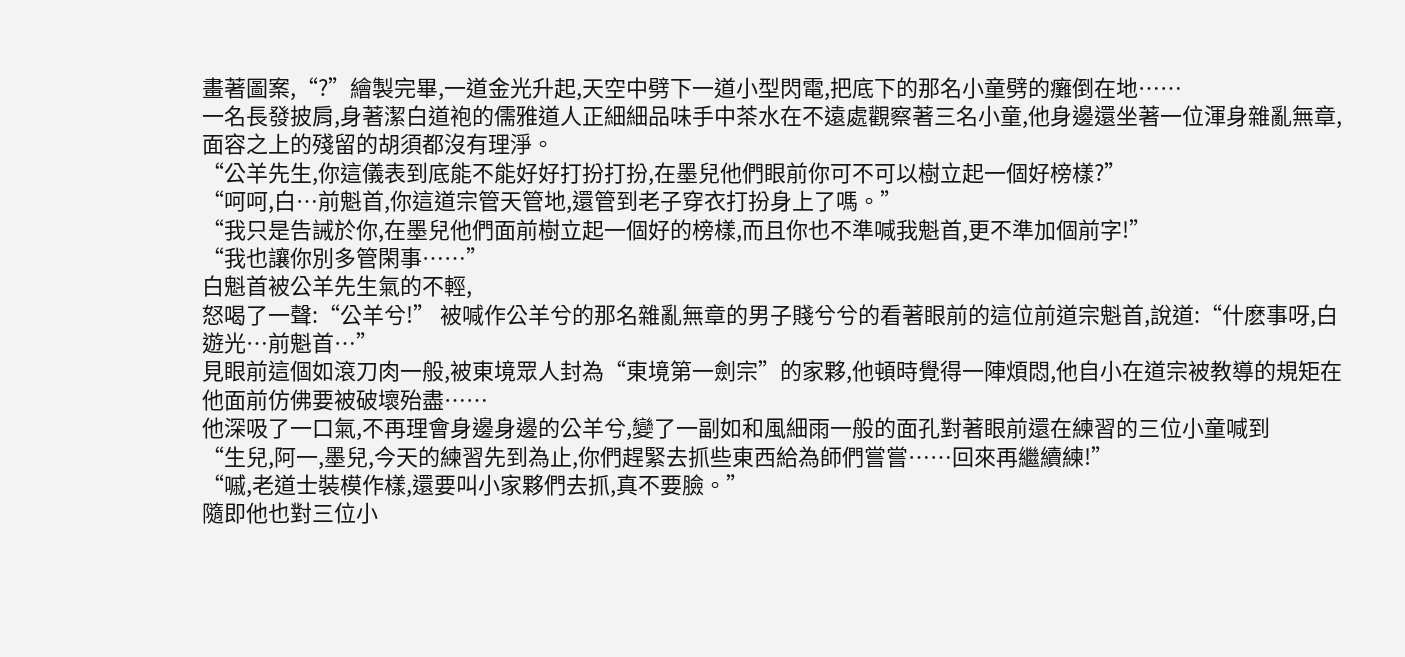畫著圖案,“?”繪製完畢,一道金光升起,天空中劈下一道小型閃電,把底下的那名小童劈的癱倒在地……
一名長發披肩,身著潔白道袍的儒雅道人正細細品味手中茶水在不遠處觀察著三名小童,他身邊還坐著一位渾身雜亂無章,面容之上的殘留的胡須都沒有理淨。
“公羊先生,你這儀表到底能不能好好打扮打扮,在墨兒他們眼前你可不可以樹立起一個好榜樣?”
“呵呵,白…前魁首,你這道宗管天管地,還管到老子穿衣打扮身上了嗎。”
“我只是告誡於你,在墨兒他們面前樹立起一個好的榜樣,而且你也不準喊我魁首,更不準加個前字!”
“我也讓你別多管閑事……”
白魁首被公羊先生氣的不輕,
怒喝了一聲:“公羊兮!” 被喊作公羊兮的那名雜亂無章的男子賤兮兮的看著眼前的這位前道宗魁首,說道:“什麽事呀,白遊光…前魁首…”
見眼前這個如滾刀肉一般,被東境眾人封為“東境第一劍宗”的家夥,他頓時覺得一陣煩悶,他自小在道宗被教導的規矩在他面前仿佛要被破壞殆盡……
他深吸了一口氣,不再理會身邊身邊的公羊兮,變了一副如和風細雨一般的面孔對著眼前還在練習的三位小童喊到
“生兒,阿一,墨兒,今天的練習先到為止,你們趕緊去抓些東西給為師們嘗嘗……回來再繼續練!”
“嘁,老道士裝模作樣,還要叫小家夥們去抓,真不要臉。”
隨即他也對三位小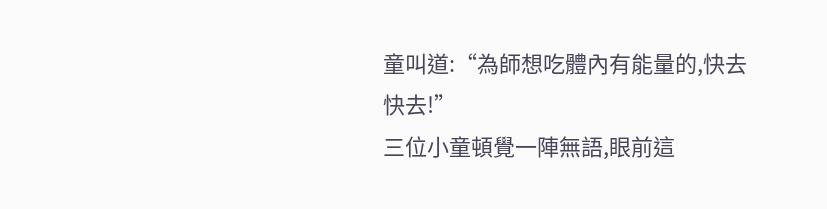童叫道:“為師想吃體內有能量的,快去快去!”
三位小童頓覺一陣無語,眼前這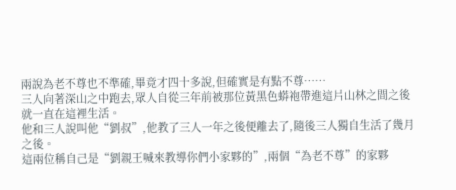兩說為老不尊也不準確,畢竟才四十多說,但確實是有點不尊……
三人向著深山之中跑去,眾人自從三年前被那位黃黑色蟒袍帶進這片山林之間之後就一直在這裡生活。
他和三人說叫他“劉叔”,他教了三人一年之後便離去了,隨後三人獨自生活了幾月之後。
這兩位稱自己是“劉親王喊來教導你們小家夥的”,兩個“為老不尊”的家夥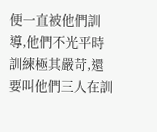便一直被他們訓導,他們不光平時訓練極其嚴苛,還要叫他們三人在訓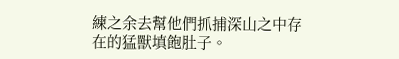練之余去幫他們抓捕深山之中存在的猛獸填飽肚子。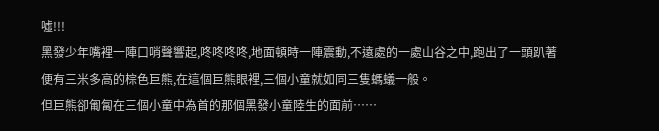噓!!!
黑發少年嘴裡一陣口哨聲響起,咚咚咚咚,地面頓時一陣震動,不遠處的一處山谷之中,跑出了一頭趴著便有三米多高的棕色巨熊,在這個巨熊眼裡,三個小童就如同三隻螞蟻一般。
但巨熊卻匍匐在三個小童中為首的那個黑發小童陸生的面前……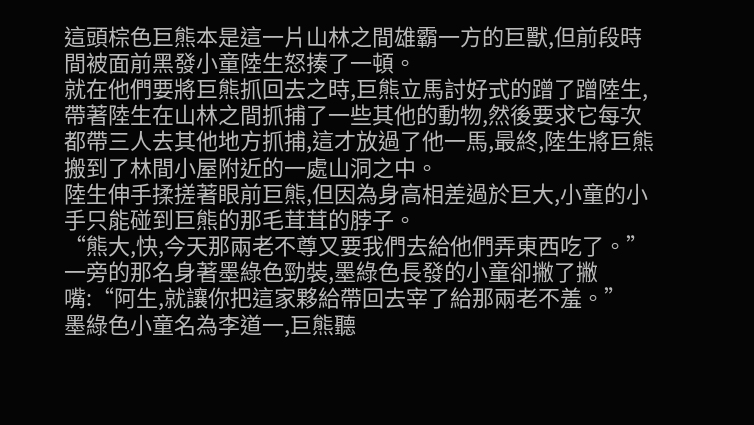這頭棕色巨熊本是這一片山林之間雄霸一方的巨獸,但前段時間被面前黑發小童陸生怒揍了一頓。
就在他們要將巨熊抓回去之時,巨熊立馬討好式的蹭了蹭陸生,帶著陸生在山林之間抓捕了一些其他的動物,然後要求它每次都帶三人去其他地方抓捕,這才放過了他一馬,最終,陸生將巨熊搬到了林間小屋附近的一處山洞之中。
陸生伸手揉搓著眼前巨熊,但因為身高相差過於巨大,小童的小手只能碰到巨熊的那毛茸茸的脖子。
“熊大,快,今天那兩老不尊又要我們去給他們弄東西吃了。”
一旁的那名身著墨綠色勁裝,墨綠色長發的小童卻撇了撇嘴:“阿生,就讓你把這家夥給帶回去宰了給那兩老不羞。”
墨綠色小童名為李道一,巨熊聽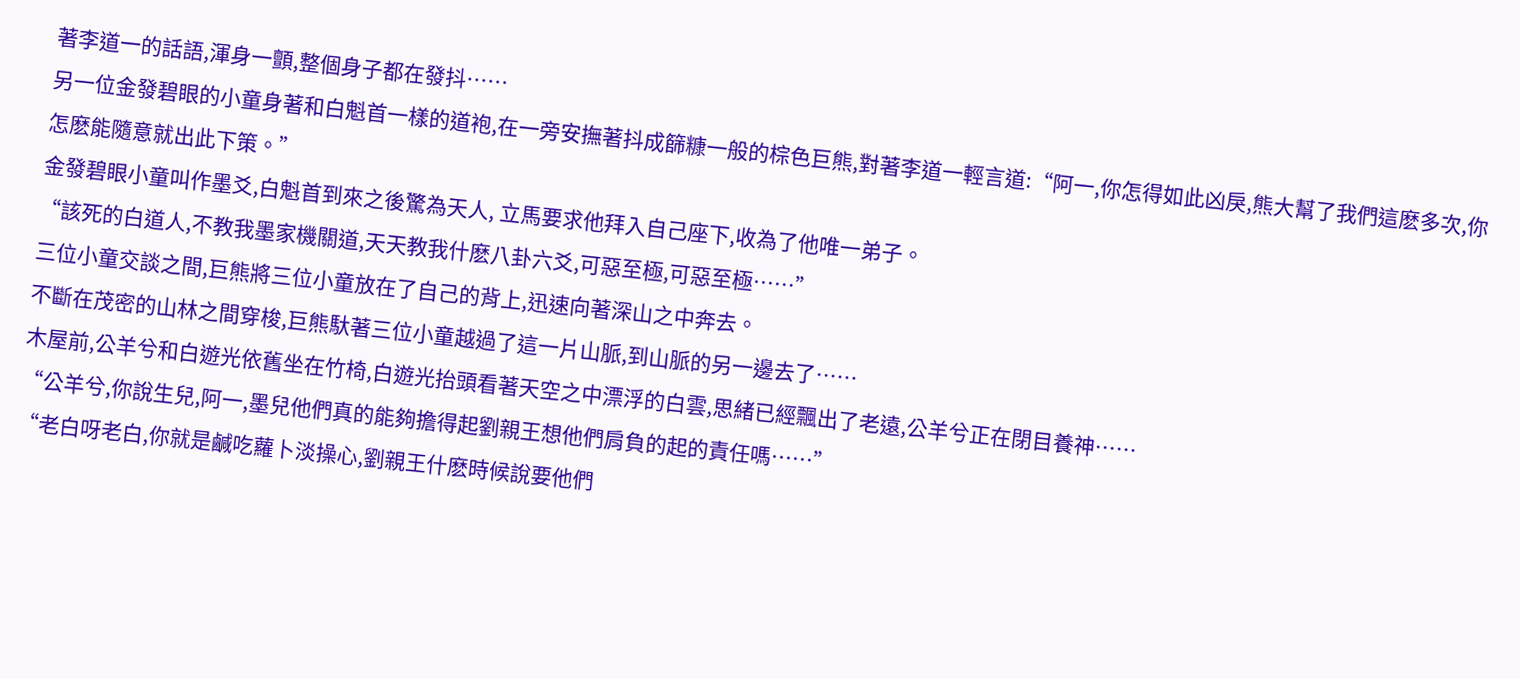著李道一的話語,渾身一顫,整個身子都在發抖……
另一位金發碧眼的小童身著和白魁首一樣的道袍,在一旁安撫著抖成篩糠一般的棕色巨熊,對著李道一輕言道:“阿一,你怎得如此凶戾,熊大幫了我們這麽多次,你怎麽能隨意就出此下策。”
金發碧眼小童叫作墨爻,白魁首到來之後驚為天人, 立馬要求他拜入自己座下,收為了他唯一弟子。
“該死的白道人,不教我墨家機關道,天天教我什麽八卦六爻,可惡至極,可惡至極……”
三位小童交談之間,巨熊將三位小童放在了自己的背上,迅速向著深山之中奔去。
不斷在茂密的山林之間穿梭,巨熊馱著三位小童越過了這一片山脈,到山脈的另一邊去了……
木屋前,公羊兮和白遊光依舊坐在竹椅,白遊光抬頭看著天空之中漂浮的白雲,思緒已經飄出了老遠,公羊兮正在閉目養神……
“公羊兮,你說生兒,阿一,墨兒他們真的能夠擔得起劉親王想他們肩負的起的責任嗎……”
“老白呀老白,你就是鹹吃蘿卜淡操心,劉親王什麽時候說要他們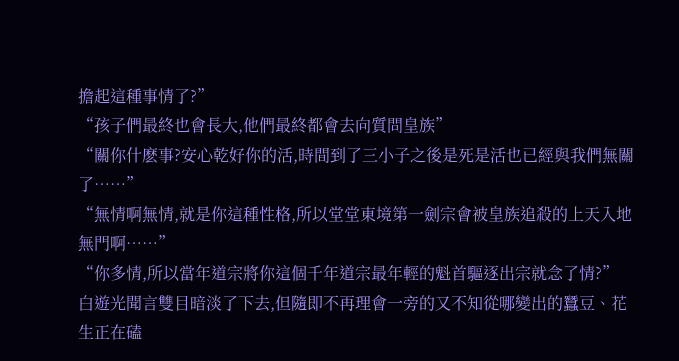擔起這種事情了?”
“孩子們最終也會長大,他們最終都會去向質問皇族”
“關你什麽事?安心乾好你的活,時間到了三小子之後是死是活也已經與我們無關了……”
“無情啊無情,就是你這種性格,所以堂堂東境第一劍宗會被皇族追殺的上天入地無門啊……”
“你多情,所以當年道宗將你這個千年道宗最年輕的魁首驅逐出宗就念了情?”
白遊光聞言雙目暗淡了下去,但隨即不再理會一旁的又不知從哪變出的蠶豆、花生正在磕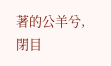著的公羊兮,閉目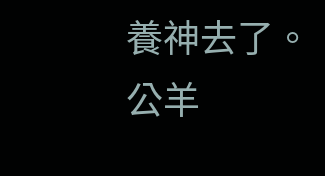養神去了。
公羊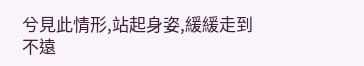兮見此情形,站起身姿,緩緩走到不遠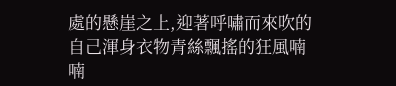處的懸崖之上,迎著呼嘯而來吹的自己渾身衣物青絲飄搖的狂風喃喃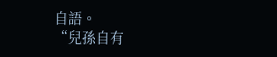自語。
“兒孫自有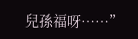兒孫福呀……”